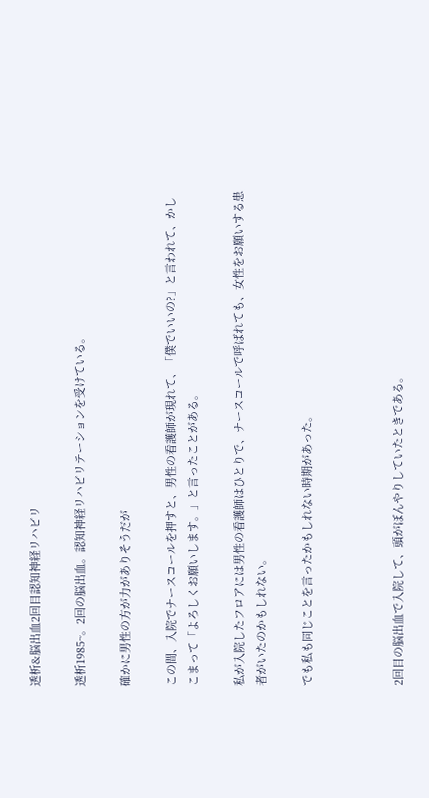透析&脳出血2回目認知神経リハビリ

透析1985~。2回の脳出血。認知神経リハビリテーションを受けている。

確かに男性の方が力がありそうだが

この間、入院でナースコールを押すと、男性の看護師が現れて、「僕でいいの?」と言われて、かしこまって「よろしくお願いします。」と言ったことがある。

私が入院したフロアには男性の看護師はひとりで、ナースコールで呼ばれても、女性をお願いする患者がいたのかもしれない。

でも私も同じことを言ったかもしれない時期があった。



2回目の脳出血で入院して、頭がぼんやりしていたときである。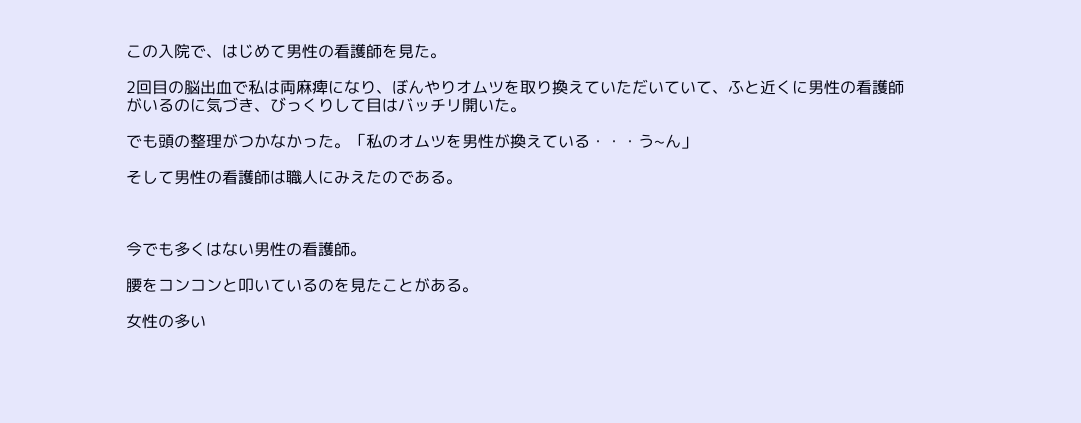この入院で、はじめて男性の看護師を見た。

2回目の脳出血で私は両麻痺になり、ぼんやりオムツを取り換えていただいていて、ふと近くに男性の看護師がいるのに気づき、びっくりして目はバッチリ開いた。

でも頭の整理がつかなかった。「私のオムツを男性が換えている・・・う~ん」

そして男性の看護師は職人にみえたのである。



今でも多くはない男性の看護師。

腰をコンコンと叩いているのを見たことがある。

女性の多い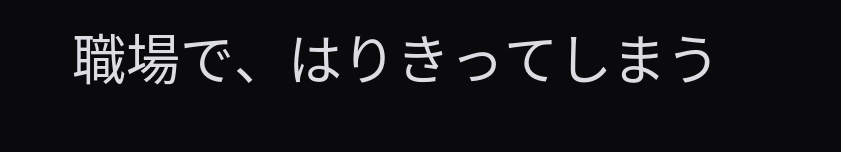職場で、はりきってしまう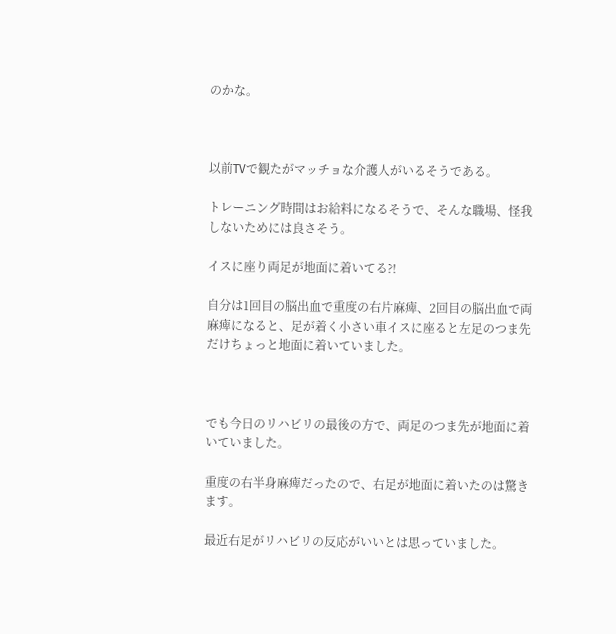のかな。



以前TVで観たがマッチョな介護人がいるそうである。

トレーニング時間はお給料になるそうで、そんな職場、怪我しないためには良さそう。

イスに座り両足が地面に着いてる?!

自分は1回目の脳出血で重度の右片麻痺、2回目の脳出血で両麻痺になると、足が着く小さい車イスに座ると左足のつま先だけちょっと地面に着いていました。



でも今日のリハビリの最後の方で、両足のつま先が地面に着いていました。

重度の右半身麻痺だったので、右足が地面に着いたのは驚きます。

最近右足がリハビリの反応がいいとは思っていました。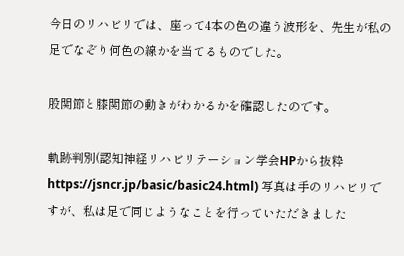今日のリハビリでは、座って4本の色の違う波形を、先生が私の足でなぞり何色の線かを当てるものでした。

股関節と膝関節の動きがわかるかを確認したのです。

軌跡判別(認知神経リハビリテーション学会HPから抜粋https://jsncr.jp/basic/basic24.html) 写真は手のリハビリですが、私は足で同じようなことを行っていただきました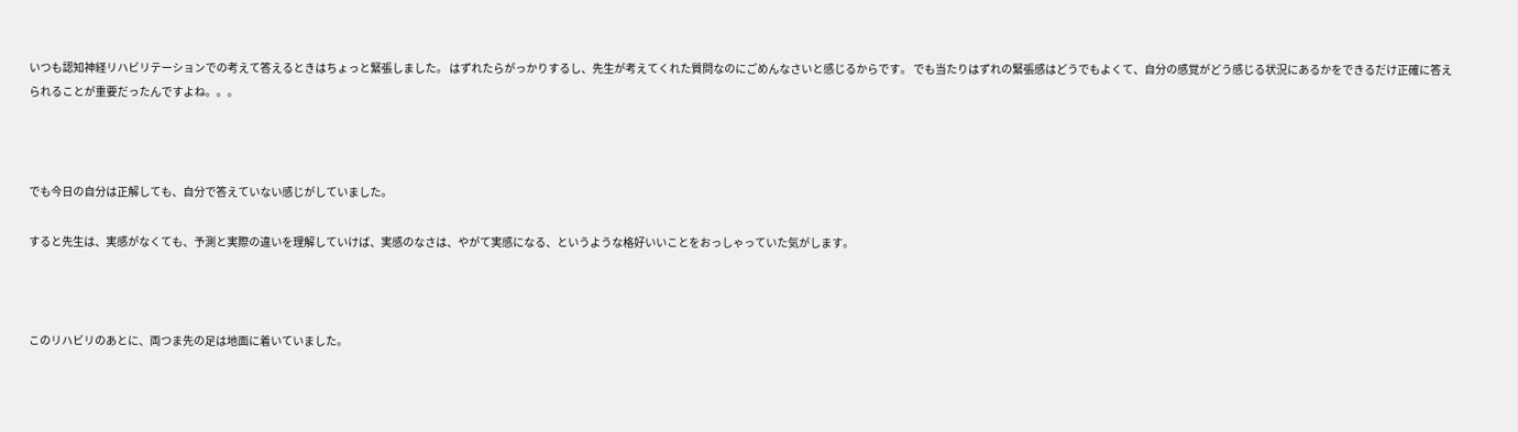いつも認知神経リハビリテーションでの考えて答えるときはちょっと緊張しました。 はずれたらがっかりするし、先生が考えてくれた質問なのにごめんなさいと感じるからです。 でも当たりはずれの緊張感はどうでもよくて、自分の感覚がどう感じる状況にあるかをできるだけ正確に答えられることが重要だったんですよね。。。



でも今日の自分は正解しても、自分で答えていない感じがしていました。

すると先生は、実感がなくても、予測と実際の違いを理解していけば、実感のなさは、やがて実感になる、というような格好いいことをおっしゃっていた気がします。



このリハビリのあとに、両つま先の足は地面に着いていました。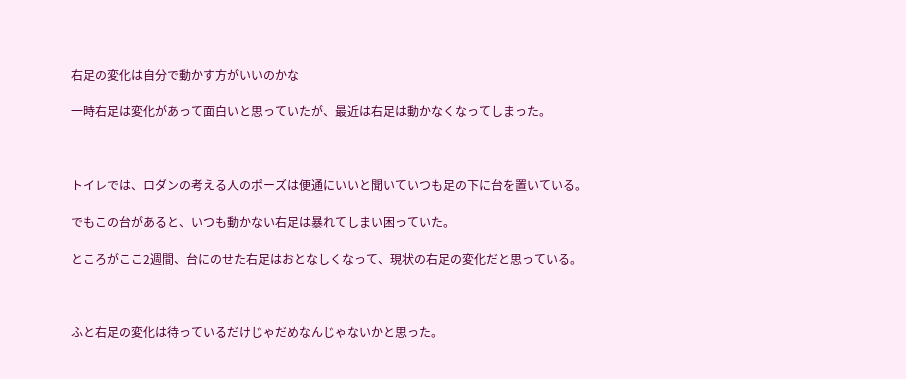右足の変化は自分で動かす方がいいのかな

一時右足は変化があって面白いと思っていたが、最近は右足は動かなくなってしまった。



トイレでは、ロダンの考える人のポーズは便通にいいと聞いていつも足の下に台を置いている。

でもこの台があると、いつも動かない右足は暴れてしまい困っていた。

ところがここ2週間、台にのせた右足はおとなしくなって、現状の右足の変化だと思っている。



ふと右足の変化は待っているだけじゃだめなんじゃないかと思った。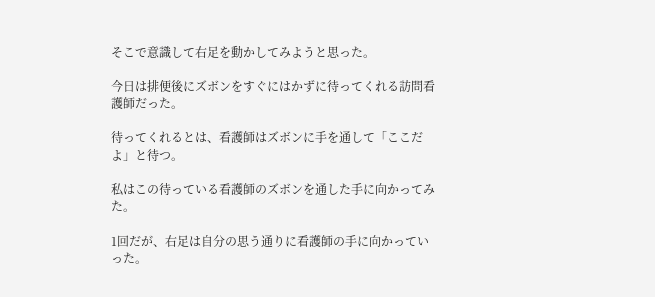そこで意識して右足を動かしてみようと思った。

今日は排便後にズボンをすぐにはかずに待ってくれる訪問看護師だった。

待ってくれるとは、看護師はズボンに手を通して「ここだよ」と待つ。

私はこの待っている看護師のズボンを通した手に向かってみた。

1回だが、右足は自分の思う通りに看護師の手に向かっていった。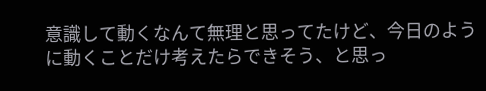意識して動くなんて無理と思ってたけど、今日のように動くことだけ考えたらできそう、と思っ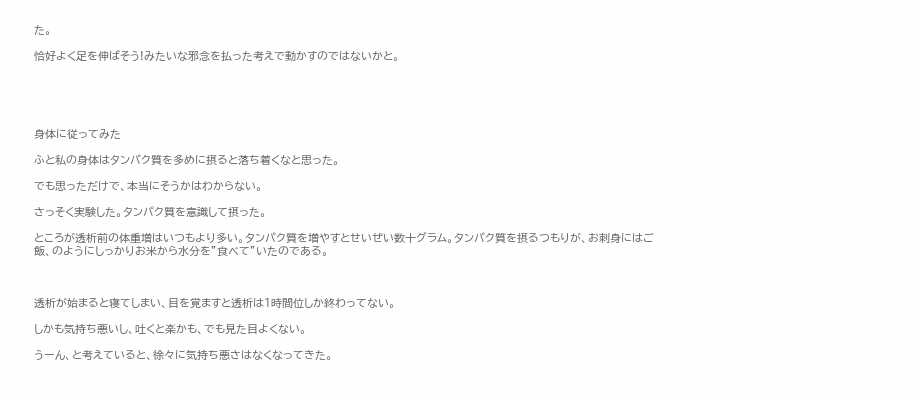た。

恰好よく足を伸ばそう!みたいな邪念を払った考えで動かすのではないかと。





身体に従ってみた

ふと私の身体はタンパク質を多めに摂ると落ち着くなと思った。

でも思っただけで、本当にそうかはわからない。

さっそく実験した。タンパク質を意識して摂った。

ところが透析前の体重増はいつもより多い。タンパク質を増やすとせいぜい数十グラム。タンパク質を摂るつもりが、お刺身にはご飯、のようにしっかりお米から水分を”食べて”いたのである。



透析が始まると寝てしまい、目を覚ますと透析は1時間位しか終わってない。

しかも気持ち悪いし、吐くと楽かも、でも見た目よくない。

うーん、と考えていると、徐々に気持ち悪さはなくなってきた。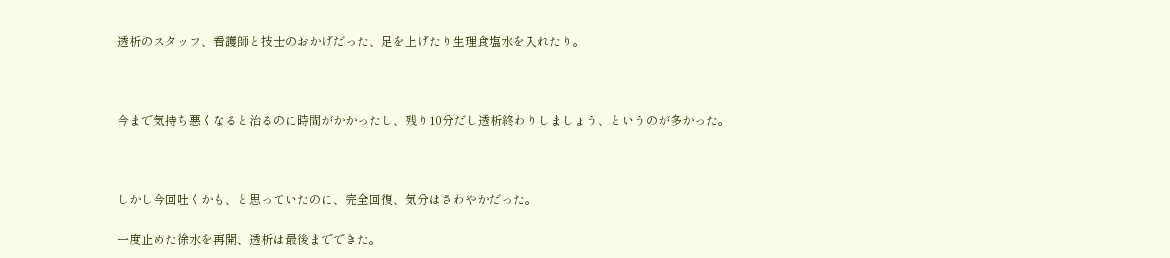透析のスタッフ、看護師と技士のおかげだった、足を上げたり生理食塩水を入れたり。



今まで気持ち悪くなると治るのに時間がかかったし、残り10分だし透析終わりしましょう、というのが多かった。



しかし今回吐くかも、と思っていたのに、完全回復、気分はさわやかだった。

一度止めた徐水を再開、透析は最後までできた。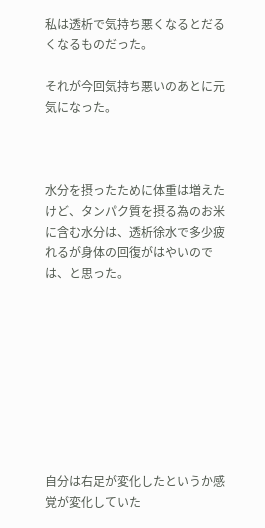私は透析で気持ち悪くなるとだるくなるものだった。

それが今回気持ち悪いのあとに元気になった。



水分を摂ったために体重は増えたけど、タンパク質を摂る為のお米に含む水分は、透析徐水で多少疲れるが身体の回復がはやいのでは、と思った。









自分は右足が変化したというか感覚が変化していた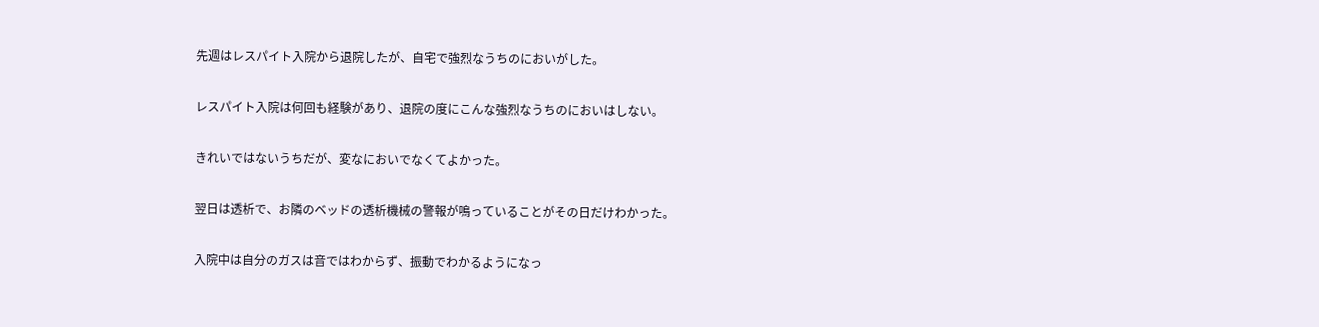先週はレスパイト入院から退院したが、自宅で強烈なうちのにおいがした。

レスパイト入院は何回も経験があり、退院の度にこんな強烈なうちのにおいはしない。

きれいではないうちだが、変なにおいでなくてよかった。

翌日は透析で、お隣のベッドの透析機械の警報が鳴っていることがその日だけわかった。

入院中は自分のガスは音ではわからず、振動でわかるようになっ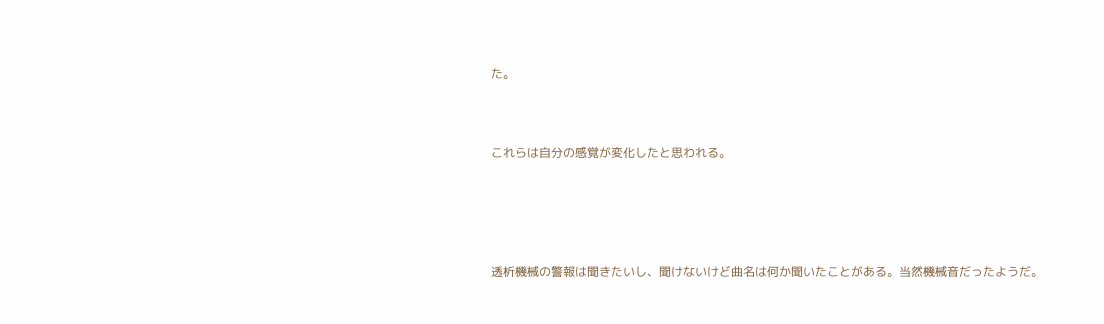た。



これらは自分の感覚が変化したと思われる。





透析機械の警報は聞きたいし、聞けないけど曲名は何か聞いたことがある。当然機械音だったようだ。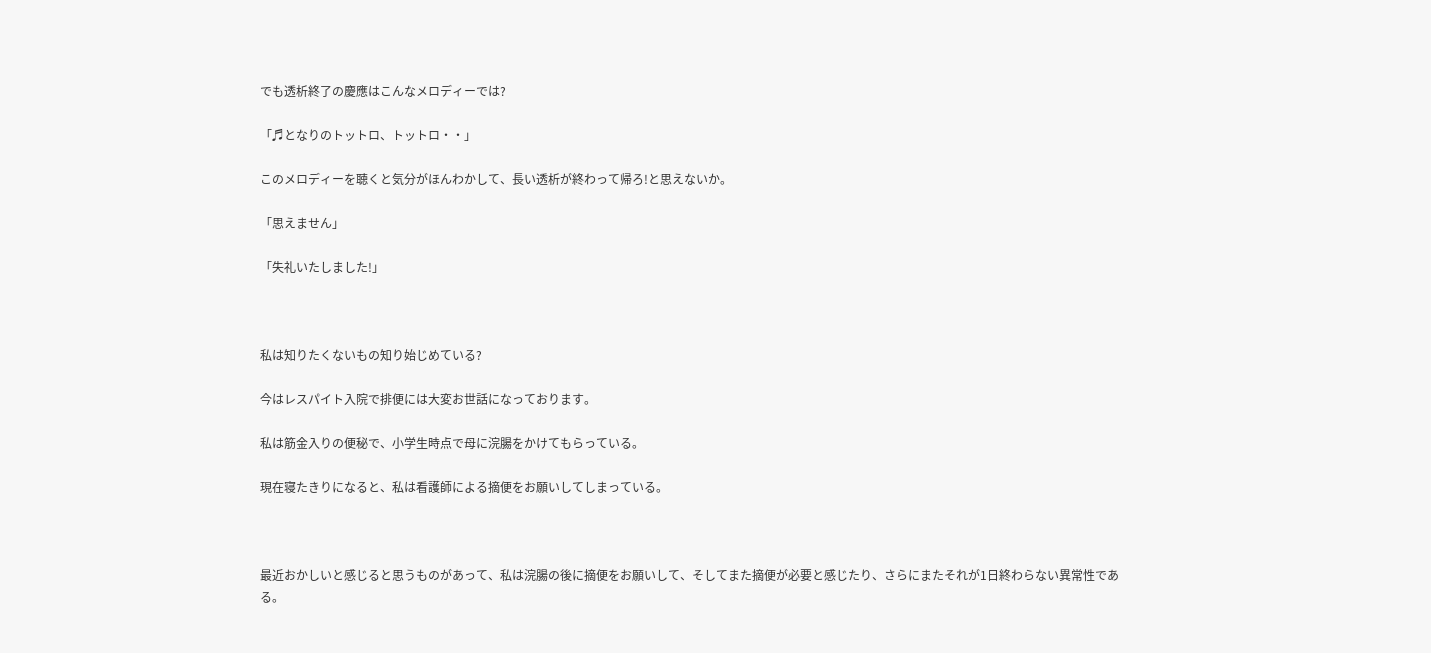でも透析終了の慶應はこんなメロディーでは?

「♬となりのトットロ、トットロ・・」

このメロディーを聴くと気分がほんわかして、長い透析が終わって帰ろ!と思えないか。

「思えません」

「失礼いたしました!」



私は知りたくないもの知り始じめている?

今はレスパイト入院で排便には大変お世話になっております。

私は筋金入りの便秘で、小学生時点で母に浣腸をかけてもらっている。

現在寝たきりになると、私は看護師による摘便をお願いしてしまっている。



最近おかしいと感じると思うものがあって、私は浣腸の後に摘便をお願いして、そしてまた摘便が必要と感じたり、さらにまたそれが1日終わらない異常性である。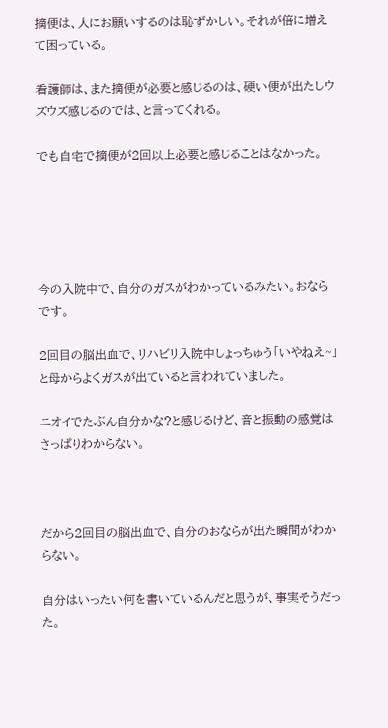摘便は、人にお願いするのは恥ずかしい。それが倍に増えて困っている。

看護師は、また摘便が必要と感じるのは、硬い便が出たしウズウズ感じるのでは、と言ってくれる。

でも自宅で摘便が2回以上必要と感じることはなかった。





今の入院中で、自分のガスがわかっているみたい。おならです。

2回目の脳出血で、リハビリ入院中しょっちゅう「いやねえ~」と母からよくガスが出ていると言われていました。

ニオイでたぶん自分かな?と感じるけど、音と振動の感覚はさっぱりわからない。



だから2回目の脳出血で、自分のおならが出た瞬間がわからない。

自分はいったい何を書いているんだと思うが、事実そうだった。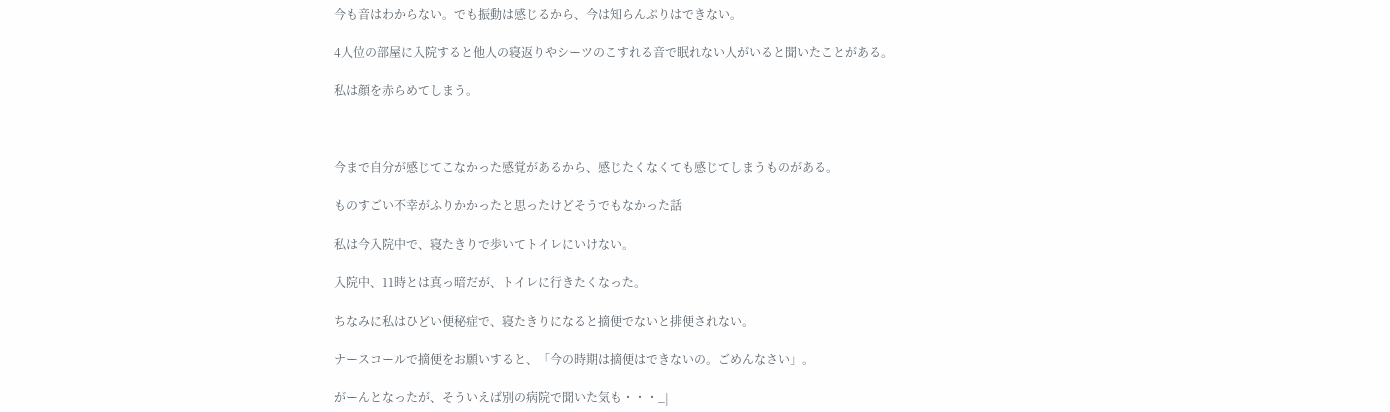今も音はわからない。でも振動は感じるから、今は知らんぷりはできない。

4人位の部屋に入院すると他人の寝返りやシーツのこすれる音で眠れない人がいると聞いたことがある。

私は顔を赤らめてしまう。



今まで自分が感じてこなかった感覚があるから、感じたくなくても感じてしまうものがある。

ものすごい不幸がふりかかったと思ったけどそうでもなかった話

私は今入院中で、寝たきりで歩いてトイレにいけない。

入院中、11時とは真っ暗だが、トイレに行きたくなった。

ちなみに私はひどい便秘症で、寝たきりになると摘便でないと排便されない。

ナースコールで摘便をお願いすると、「今の時期は摘便はできないの。ごめんなさい」。

がーんとなったが、そういえば別の病院で聞いた気も・・・_|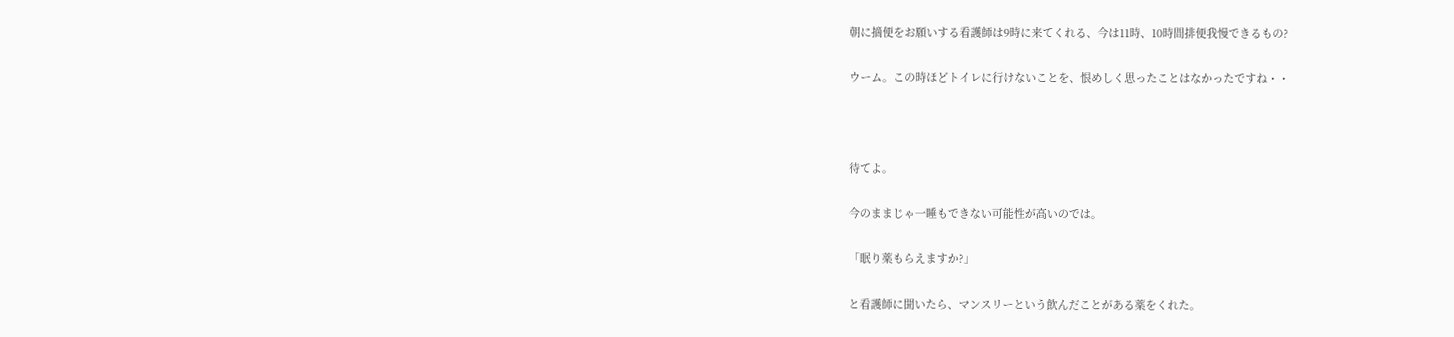朝に摘便をお願いする看護師は9時に来てくれる、今は11時、10時間排便我慢できるもの?

ウーム。この時ほどトイレに行けないことを、恨めしく思ったことはなかったですね・・



待てよ。

今のままじゃ一睡もできない可能性が高いのでは。

「眠り薬もらえますか?」

と看護師に聞いたら、マンスリーという飲んだことがある薬をくれた。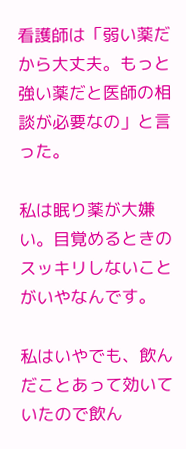看護師は「弱い薬だから大丈夫。もっと強い薬だと医師の相談が必要なの」と言った。

私は眠り薬が大嫌い。目覚めるときのスッキリしないことがいやなんです。

私はいやでも、飲んだことあって効いていたので飲ん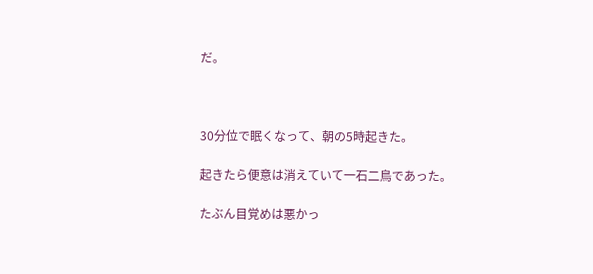だ。



30分位で眠くなって、朝の5時起きた。

起きたら便意は消えていて一石二鳥であった。

たぶん目覚めは悪かっ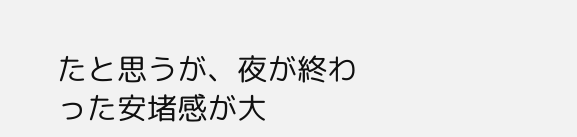たと思うが、夜が終わった安堵感が大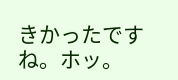きかったですね。ホッ。